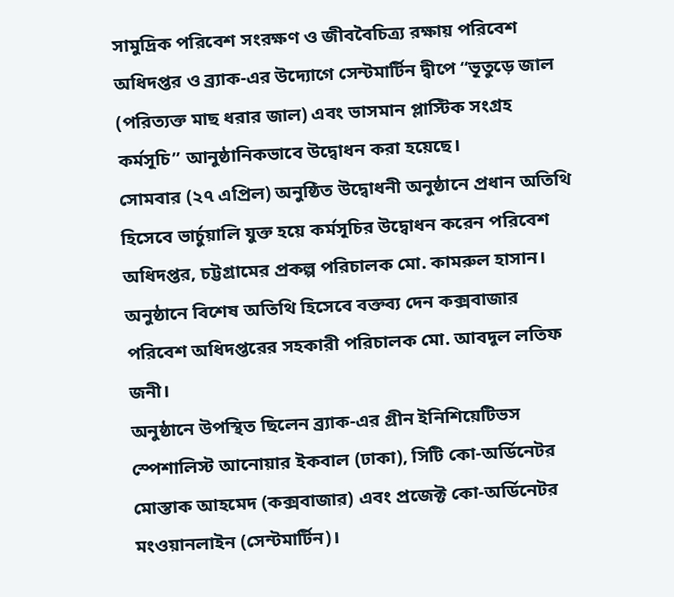সামুদ্রিক পরিবেশ সংরক্ষণ ও জীববৈচিত্র্য রক্ষায় পরিবেশ অধিদপ্তর ও ব্র্যাক-এর উদ্যোগে সেন্টমার্টিন দ্বীপে “ভূতুড়ে জাল (পরিত্যক্ত মাছ ধরার জাল) এবং ভাসমান প্লাস্টিক সংগ্রহ কর্মসূচি” আনুষ্ঠানিকভাবে উদ্বোধন করা হয়েছে।
সোমবার (২৭ এপ্রিল) অনুষ্ঠিত উদ্বোধনী অনুষ্ঠানে প্রধান অতিথি হিসেবে ভার্চুয়ালি যুক্ত হয়ে কর্মসূচির উদ্বোধন করেন পরিবেশ অধিদপ্তর, চট্টগ্রামের প্রকল্প পরিচালক মো. কামরুল হাসান। অনুষ্ঠানে বিশেষ অতিথি হিসেবে বক্তব্য দেন কক্সবাজার পরিবেশ অধিদপ্তরের সহকারী পরিচালক মো. আবদুল লতিফ জনী।
অনুষ্ঠানে উপস্থিত ছিলেন ব্র্যাক-এর গ্রীন ইনিশিয়েটিভস স্পেশালিস্ট আনোয়ার ইকবাল (ঢাকা), সিটি কো-অর্ডিনেটর মোস্তাক আহমেদ (কক্সবাজার) এবং প্রজেক্ট কো-অর্ডিনেটর মংওয়ানলাইন (সেন্টমার্টিন)।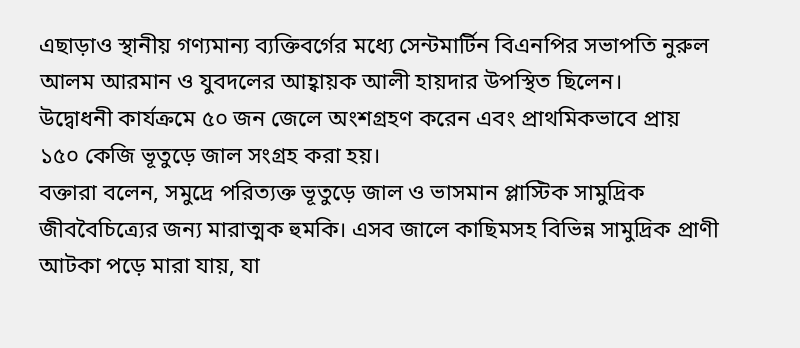এছাড়াও স্থানীয় গণ্যমান্য ব্যক্তিবর্গের মধ্যে সেন্টমার্টিন বিএনপির সভাপতি নুরুল আলম আরমান ও যুবদলের আহ্বায়ক আলী হায়দার উপস্থিত ছিলেন।
উদ্বোধনী কার্যক্রমে ৫০ জন জেলে অংশগ্রহণ করেন এবং প্রাথমিকভাবে প্রায় ১৫০ কেজি ভূতুড়ে জাল সংগ্রহ করা হয়।
বক্তারা বলেন, সমুদ্রে পরিত্যক্ত ভূতুড়ে জাল ও ভাসমান প্লাস্টিক সামুদ্রিক জীববৈচিত্র্যের জন্য মারাত্মক হুমকি। এসব জালে কাছিমসহ বিভিন্ন সামুদ্রিক প্রাণী আটকা পড়ে মারা যায়, যা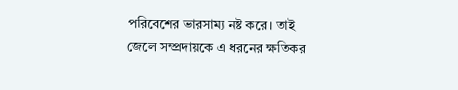পরিবেশের ভারসাম্য নষ্ট করে। তাই জেলে সম্প্রদায়কে এ ধরনের ক্ষতিকর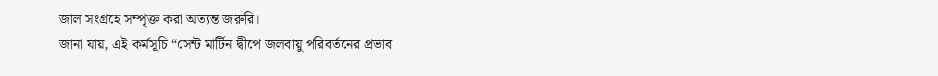জাল সংগ্রহে সম্পৃক্ত করা অত্যন্ত জরুরি।
জানা যায়, এই কর্মসূচি “সেন্ট মার্টিন দ্বীপে জলবায়ু পরিবর্তনের প্রভাব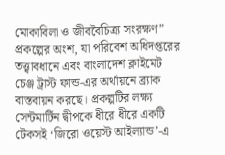মোকাবিলা ও জীববৈচিত্র্য সংরক্ষণ” প্রকল্পের অংশ, যা পরিবেশ অধিদপ্তরের তত্ত্বাবধানে এবং বাংলাদেশ ক্লাইমেট চেঞ্জ ট্রাস্ট ফান্ড-এর অর্থায়নে ব্র্যাক বাস্তবায়ন করছে। প্রকল্পটির লক্ষ্য সেন্টমার্টিন দ্বীপকে ধীরে ধীরে একটি টেকসই ‘জিরো ওয়েস্ট আইল্যান্ড’-এ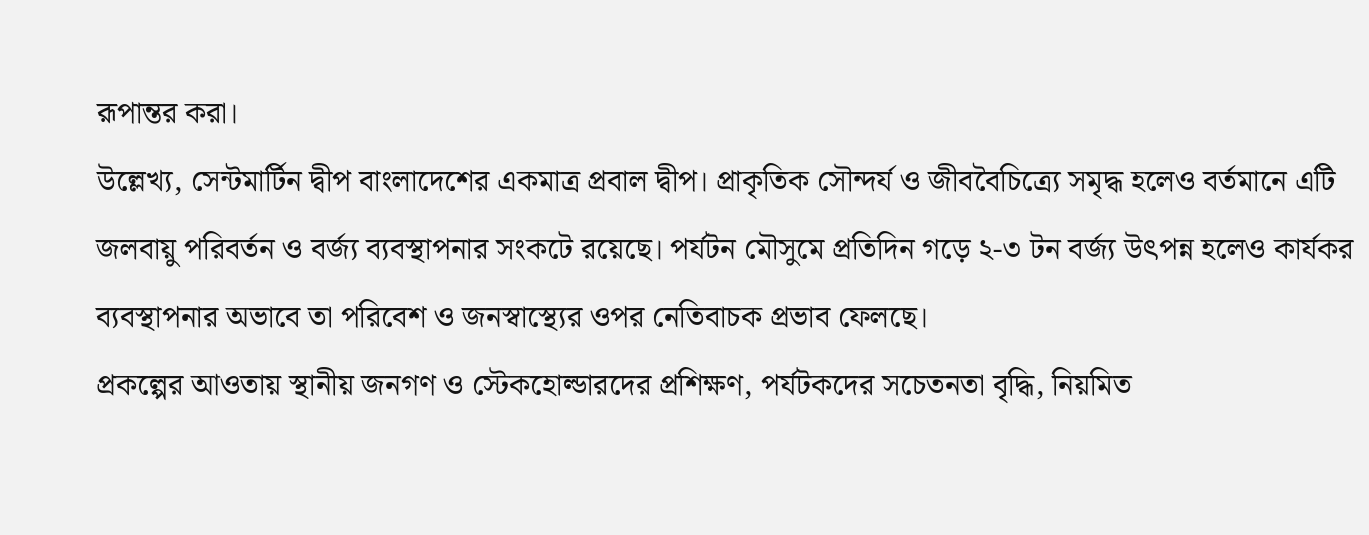রূপান্তর করা।
উল্লেখ্য, সেন্টমার্টিন দ্বীপ বাংলাদেশের একমাত্র প্রবাল দ্বীপ। প্রাকৃতিক সৌন্দর্য ও জীববৈচিত্র্যে সমৃদ্ধ হলেও বর্তমানে এটি জলবায়ু পরিবর্তন ও বর্জ্য ব্যবস্থাপনার সংকটে রয়েছে। পর্যটন মৌসুমে প্রতিদিন গড়ে ২-৩ টন বর্জ্য উৎপন্ন হলেও কার্যকর ব্যবস্থাপনার অভাবে তা পরিবেশ ও জনস্বাস্থ্যের ওপর নেতিবাচক প্রভাব ফেলছে।
প্রকল্পের আওতায় স্থানীয় জনগণ ও স্টেকহোল্ডারদের প্রশিক্ষণ, পর্যটকদের সচেতনতা বৃদ্ধি, নিয়মিত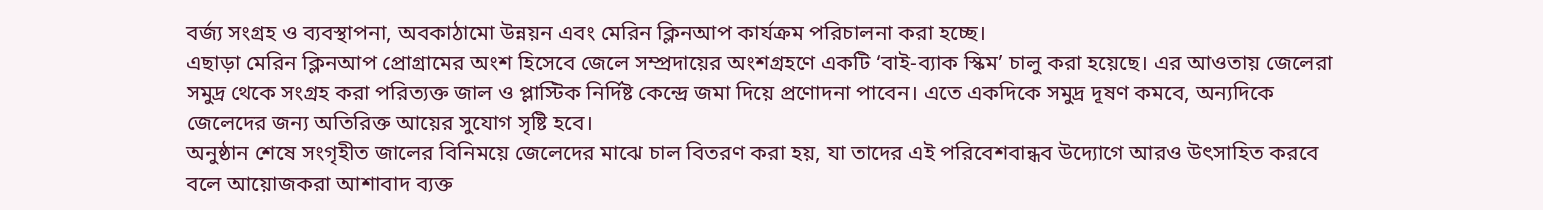বর্জ্য সংগ্রহ ও ব্যবস্থাপনা, অবকাঠামো উন্নয়ন এবং মেরিন ক্লিনআপ কার্যক্রম পরিচালনা করা হচ্ছে।
এছাড়া মেরিন ক্লিনআপ প্রোগ্রামের অংশ হিসেবে জেলে সম্প্রদায়ের অংশগ্রহণে একটি ‘বাই-ব্যাক স্কিম’ চালু করা হয়েছে। এর আওতায় জেলেরা সমুদ্র থেকে সংগ্রহ করা পরিত্যক্ত জাল ও প্লাস্টিক নির্দিষ্ট কেন্দ্রে জমা দিয়ে প্রণোদনা পাবেন। এতে একদিকে সমুদ্র দূষণ কমবে, অন্যদিকে জেলেদের জন্য অতিরিক্ত আয়ের সুযোগ সৃষ্টি হবে।
অনুষ্ঠান শেষে সংগৃহীত জালের বিনিময়ে জেলেদের মাঝে চাল বিতরণ করা হয়, যা তাদের এই পরিবেশবান্ধব উদ্যোগে আরও উৎসাহিত করবে বলে আয়োজকরা আশাবাদ ব্যক্ত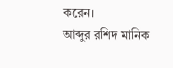করেন।
আব্দুর রশিদ মানিক